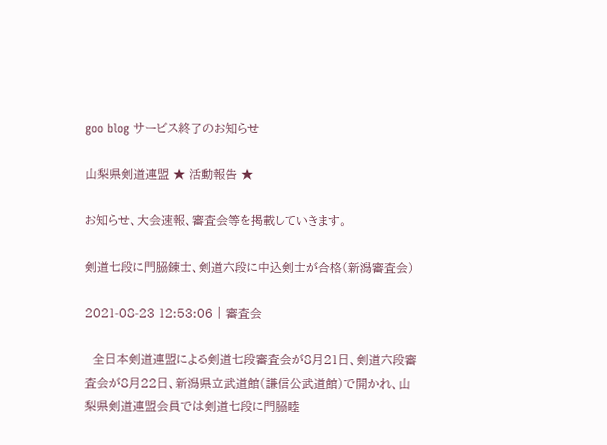goo blog サービス終了のお知らせ

山梨県剣道連盟 ★ 活動報告 ★

お知らせ、大会速報、審査会等を掲載していきます。

剣道七段に門𦚰錬士、剣道六段に中込剣士が合格(新潟審査会)

2021-08-23 12:53:06 | 審査会

  全日本剣道連盟による剣道七段審査会が8月21日、剣道六段審査会が8月22日、新潟県立武道館(謙信公武道館)で開かれ、山梨県剣道連盟会員では剣道七段に門𦚰睦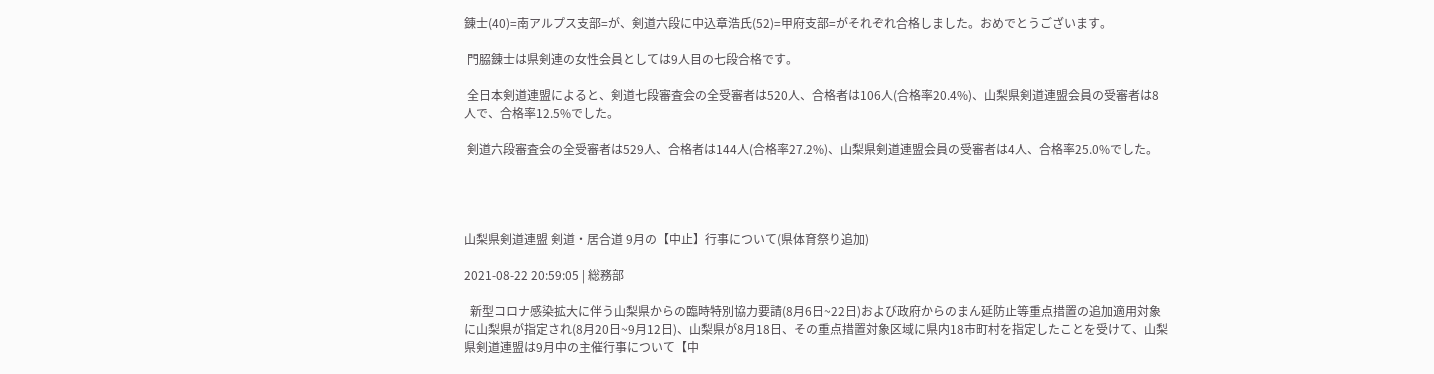錬士(40)=南アルプス支部=が、剣道六段に中込章浩氏(52)=甲府支部=がそれぞれ合格しました。おめでとうございます。

 門𦚰錬士は県剣連の女性会員としては9人目の七段合格です。

 全日本剣道連盟によると、剣道七段審査会の全受審者は520人、合格者は106人(合格率20.4%)、山梨県剣道連盟会員の受審者は8人で、合格率12.5%でした。

 剣道六段審査会の全受審者は529人、合格者は144人(合格率27.2%)、山梨県剣道連盟会員の受審者は4人、合格率25.0%でした。




山梨県剣道連盟 剣道・居合道 9月の【中止】行事について(県体育祭り追加)

2021-08-22 20:59:05 | 総務部

  新型コロナ感染拡大に伴う山梨県からの臨時特別協力要請(8月6日~22日)および政府からのまん延防止等重点措置の追加適用対象に山梨県が指定され(8月20日~9月12日)、山梨県が8月18日、その重点措置対象区域に県内18市町村を指定したことを受けて、山梨県剣道連盟は9月中の主催行事について【中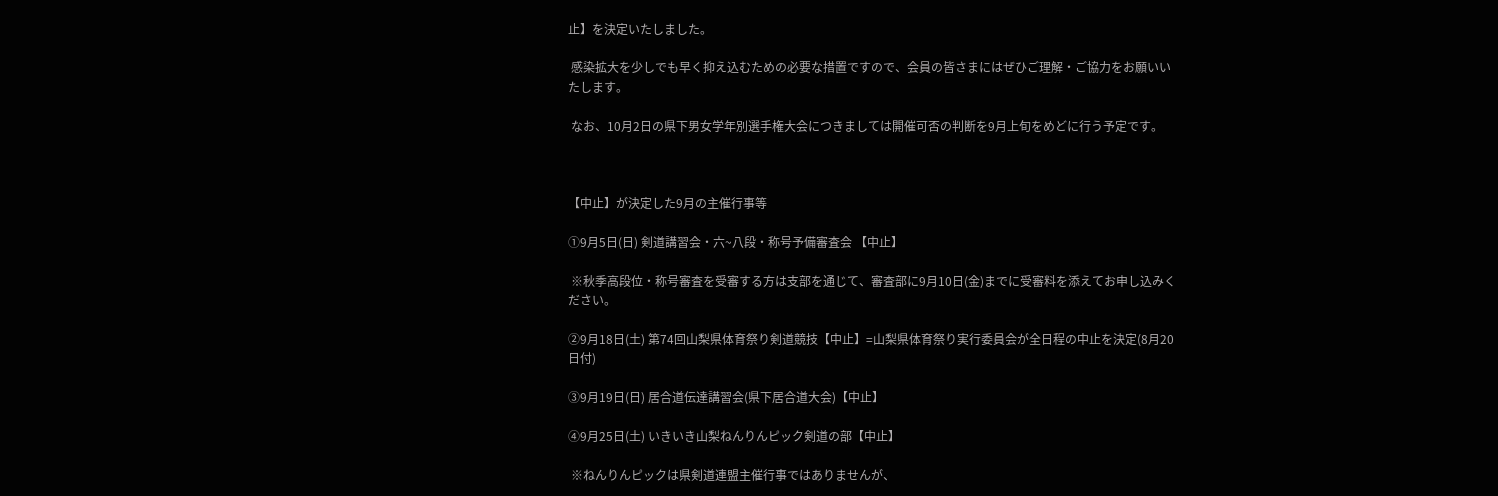止】を決定いたしました。

 感染拡大を少しでも早く抑え込むための必要な措置ですので、会員の皆さまにはぜひご理解・ご協力をお願いいたします。

 なお、10月2日の県下男女学年別選手権大会につきましては開催可否の判断を9月上旬をめどに行う予定です。



【中止】が決定した9月の主催行事等

①9月5日(日) 剣道講習会・六~八段・称号予備審査会 【中止】

 ※秋季高段位・称号審査を受審する方は支部を通じて、審査部に9月10日(金)までに受審料を添えてお申し込みください。

②9月18日(土) 第74回山梨県体育祭り剣道競技【中止】=山梨県体育祭り実行委員会が全日程の中止を決定(8月20日付)

③9月19日(日) 居合道伝達講習会(県下居合道大会)【中止】

④9月25日(土) いきいき山梨ねんりんピック剣道の部【中止】

 ※ねんりんピックは県剣道連盟主催行事ではありませんが、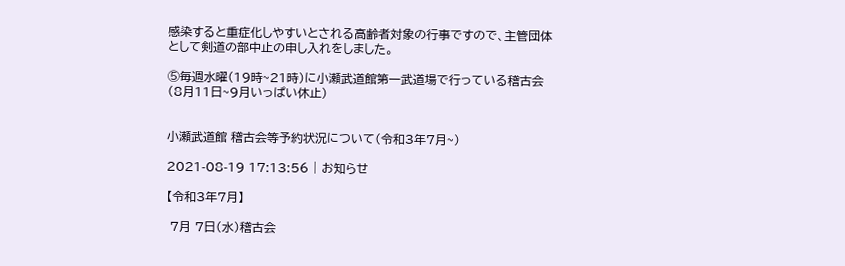感染すると重症化しやすいとされる高齢者対象の行事ですので、主管団体として剣道の部中止の申し入れをしました。

⑤毎週水曜(19時~21時)に小瀬武道館第一武道場で行っている稽古会(8月11日~9月いっぱい休止)


小瀬武道館 稽古会等予約状況について(令和3年7月~)

2021-08-19 17:13:56 | お知らせ

【令和3年7月】

 7月 7日(水)稽古会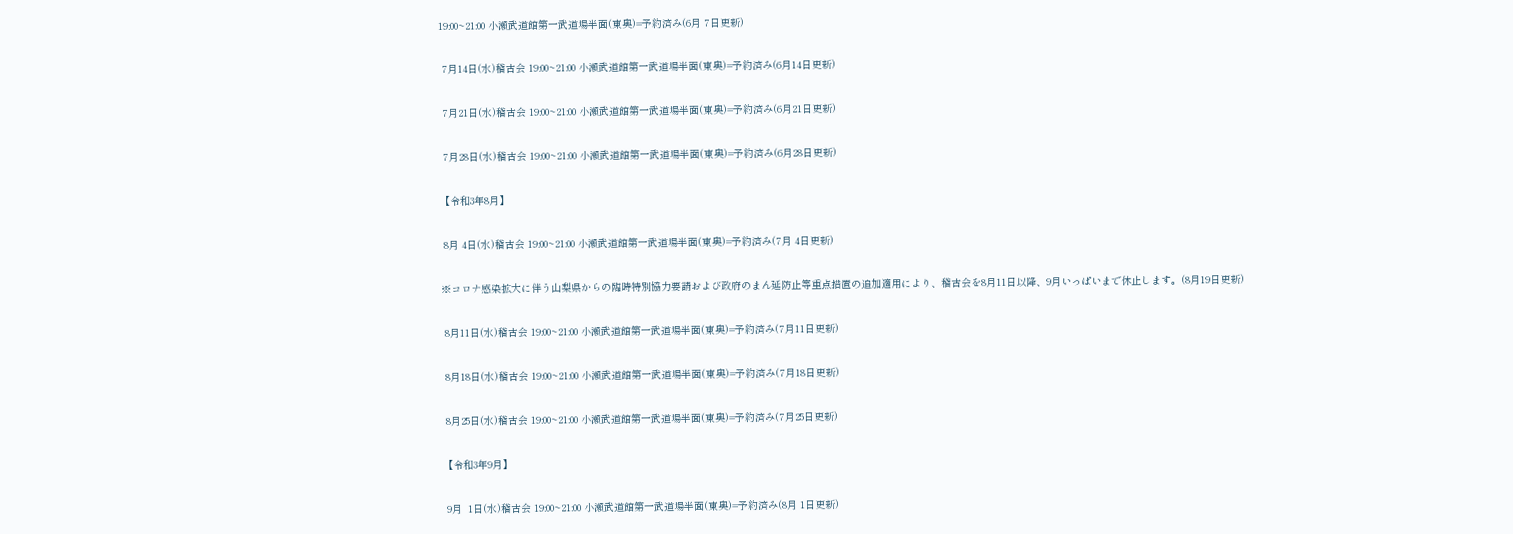19:00~21:00 小瀬武道館第一武道場半面(東奥)=予約済み(6月 7日更新)

 7月14日(水)稽古会 19:00~21:00 小瀬武道館第一武道場半面(東奥)=予約済み(6月14日更新)

 7月21日(水)稽古会 19:00~21:00 小瀬武道館第一武道場半面(東奥)=予約済み(6月21日更新)

 7月28日(水)稽古会 19:00~21:00 小瀬武道館第一武道場半面(東奥)=予約済み(6月28日更新)

【令和3年8月】

 8月 4日(水)稽古会 19:00~21:00 小瀬武道館第一武道場半面(東奥)=予約済み(7月 4日更新)

※コロナ感染拡大に伴う山梨県からの臨時特別協力要請および政府のまん延防止等重点措置の追加適用により、稽古会を8月11日以降、9月いっぱいまで休止します。(8月19日更新)

 8月11日(水)稽古会 19:00~21:00 小瀬武道館第一武道場半面(東奥)=予約済み(7月11日更新)

 8月18日(水)稽古会 19:00~21:00 小瀬武道館第一武道場半面(東奥)=予約済み(7月18日更新)

 8月25日(水)稽古会 19:00~21:00 小瀬武道館第一武道場半面(東奥)=予約済み(7月25日更新)

【令和3年9月】

 9月  1日(水)稽古会 19:00~21:00 小瀬武道館第一武道場半面(東奥)=予約済み(8月 1日更新)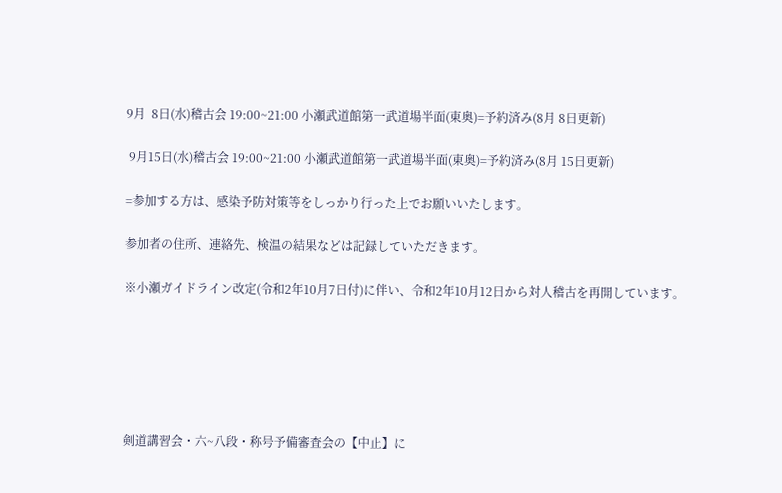9月  8日(水)稽古会 19:00~21:00 小瀬武道館第一武道場半面(東奥)=予約済み(8月 8日更新)

 9月15日(水)稽古会 19:00~21:00 小瀬武道館第一武道場半面(東奥)=予約済み(8月 15日更新)

=参加する方は、感染予防対策等をしっかり行った上でお願いいたします。

参加者の住所、連絡先、検温の結果などは記録していただきます。

※小瀬ガイドライン改定(令和2年10月7日付)に伴い、令和2年10月12日から対人稽古を再開しています。






剣道講習会・六~八段・称号予備審査会の【中止】に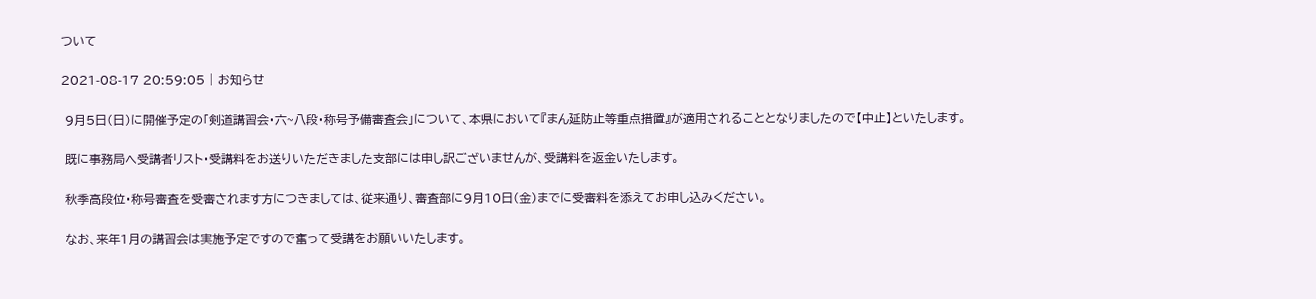ついて

2021-08-17 20:59:05 | お知らせ

 9月5日(日)に開催予定の「剣道講習会・六~八段・称号予備審査会」について、本県において『まん延防止等重点措置』が適用されることとなりましたので【中止】といたします。

 既に事務局へ受講者リスト・受講料をお送りいただきました支部には申し訳ございませんが、受講料を返金いたします。

 秋季高段位・称号審査を受審されます方につきましては、従来通り、審査部に9月10日(金)までに受審料を添えてお申し込みください。

 なお、来年1月の講習会は実施予定ですので奮って受講をお願いいたします。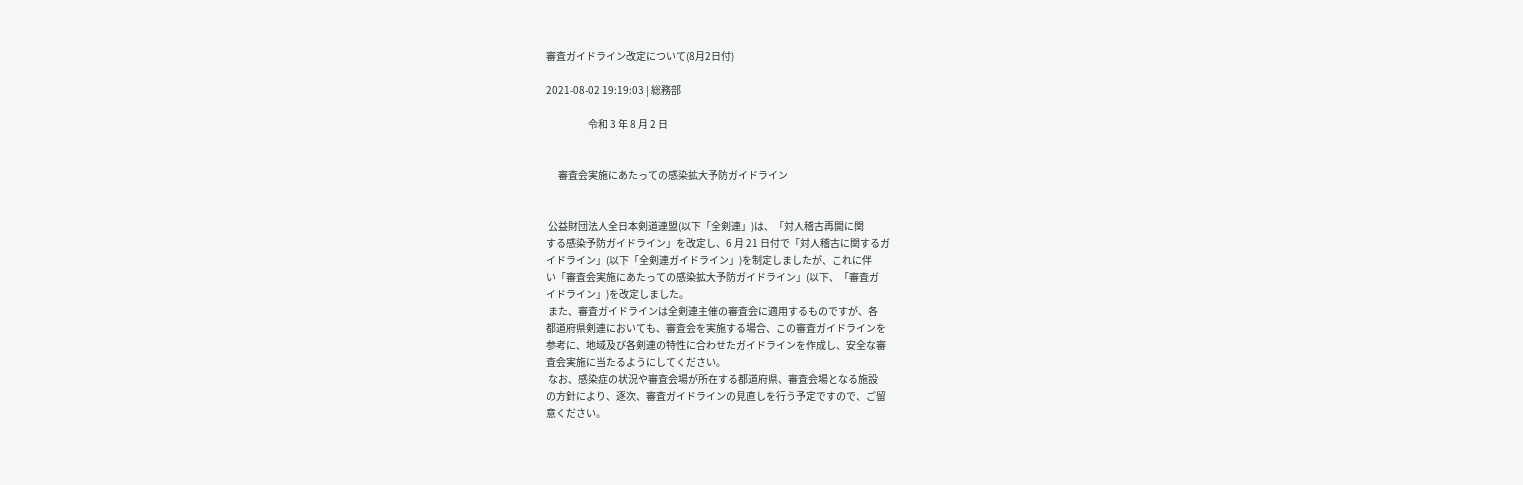審査ガイドライン改定について(8月2日付)

2021-08-02 19:19:03 | 総務部

                     令和 3 年 8 月 2 日


      審査会実施にあたっての感染拡大予防ガイドライン


 公益財団法人全日本剣道連盟(以下「全剣連」)は、「対人稽古再開に関
する感染予防ガイドライン」を改定し、6 月 21 日付で「対人稽古に関するガ
イドライン」(以下「全剣連ガイドライン」)を制定しましたが、これに伴
い「審査会実施にあたっての感染拡大予防ガイドライン」(以下、「審査ガ
イドライン」)を改定しました。
 また、審査ガイドラインは全剣連主催の審査会に適用するものですが、各
都道府県剣連においても、審査会を実施する場合、この審査ガイドラインを
参考に、地域及び各剣連の特性に合わせたガイドラインを作成し、安全な審
査会実施に当たるようにしてください。
 なお、感染症の状況や審査会場が所在する都道府県、審査会場となる施設
の方針により、逐次、審査ガイドラインの見直しを行う予定ですので、ご留
意ください。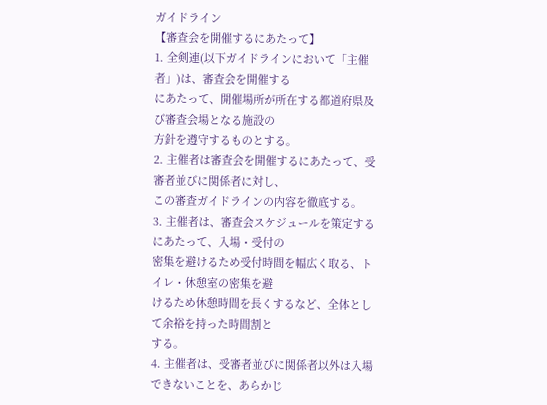ガイドライン
【審査会を開催するにあたって】
1. 全剣連(以下ガイドラインにおいて「主催者」)は、審査会を開催する
にあたって、開催場所が所在する都道府県及び審査会場となる施設の
方針を遵守するものとする。
2. 主催者は審査会を開催するにあたって、受審者並びに関係者に対し、
この審査ガイドラインの内容を徹底する。
3. 主催者は、審査会スケジュールを策定するにあたって、入場・受付の
密集を避けるため受付時間を幅広く取る、トイレ・休憩室の密集を避
けるため休憩時間を長くするなど、全体として余裕を持った時間割と
する。
4. 主催者は、受審者並びに関係者以外は入場できないことを、あらかじ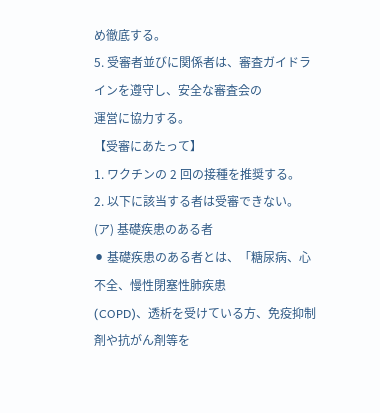め徹底する。
5. 受審者並びに関係者は、審査ガイドラインを遵守し、安全な審査会の
運営に協力する。
【受審にあたって】
1. ワクチンの 2 回の接種を推奨する。
2. 以下に該当する者は受審できない。
(ア) 基礎疾患のある者
⚫ 基礎疾患のある者とは、「糖尿病、心不全、慢性閉塞性肺疾患
(COPD)、透析を受けている方、免疫抑制剤や抗がん剤等を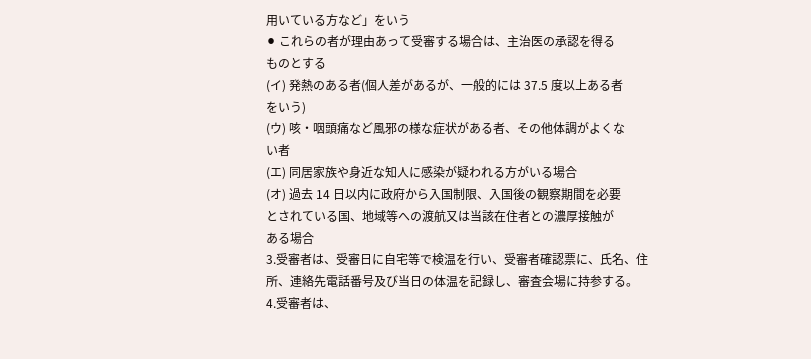用いている方など」をいう
⚫ これらの者が理由あって受審する場合は、主治医の承認を得る
ものとする
(イ) 発熱のある者(個人差があるが、一般的には 37.5 度以上ある者
をいう)
(ウ) 咳・咽頭痛など風邪の様な症状がある者、その他体調がよくな
い者
(エ) 同居家族や身近な知人に感染が疑われる方がいる場合
(オ) 過去 14 日以内に政府から入国制限、入国後の観察期間を必要
とされている国、地域等への渡航又は当該在住者との濃厚接触が
ある場合
3.受審者は、受審日に自宅等で検温を行い、受審者確認票に、氏名、住
所、連絡先電話番号及び当日の体温を記録し、審査会場に持参する。
4.受審者は、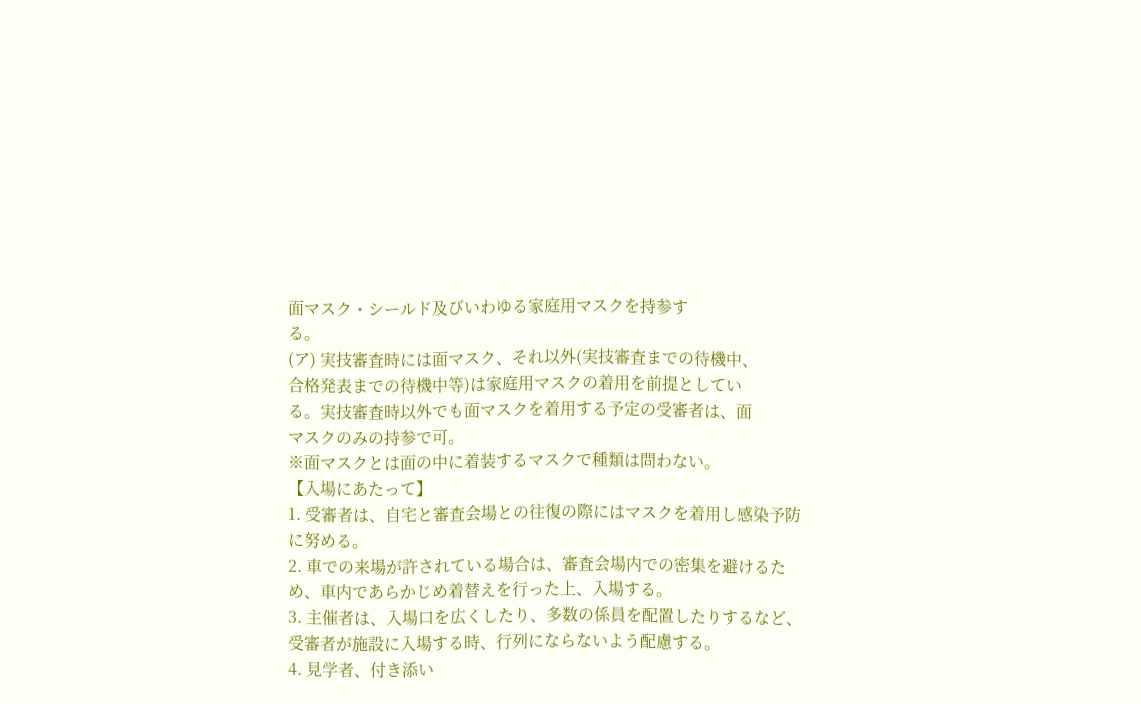面マスク・シールド及びいわゆる家庭用マスクを持参す
る。
(ア) 実技審査時には面マスク、それ以外(実技審査までの待機中、
合格発表までの待機中等)は家庭用マスクの着用を前提としてい
る。実技審査時以外でも面マスクを着用する予定の受審者は、面
マスクのみの持参で可。
※面マスクとは面の中に着装するマスクで種類は問わない。
【入場にあたって】
1. 受審者は、自宅と審査会場との往復の際にはマスクを着用し感染予防
に努める。
2. 車での来場が許されている場合は、審査会場内での密集を避けるた
め、車内であらかじめ着替えを行った上、入場する。
3. 主催者は、入場口を広くしたり、多数の係員を配置したりするなど、
受審者が施設に入場する時、行列にならないよう配慮する。
4. 見学者、付き添い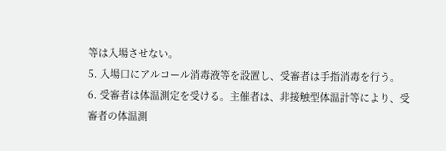等は入場させない。
5. 入場口にアルコール消毒液等を設置し、受審者は手指消毒を行う。
6. 受審者は体温測定を受ける。主催者は、非接触型体温計等により、受
審者の体温測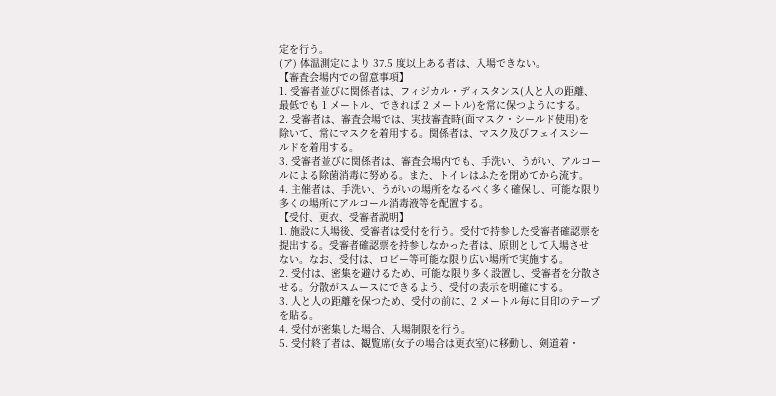定を行う。
(ア) 体温測定により 37.5 度以上ある者は、入場できない。
【審査会場内での留意事項】
1. 受審者並びに関係者は、フィジカル・ディスタンス(人と人の距離、
最低でも 1 メートル、できれば 2 メートル)を常に保つようにする。
2. 受審者は、審査会場では、実技審査時(面マスク・シールド使用)を
除いて、常にマスクを着用する。関係者は、マスク及びフェイスシー
ルドを着用する。
3. 受審者並びに関係者は、審査会場内でも、手洗い、うがい、アルコー
ルによる除菌消毒に努める。また、トイレはふたを閉めてから流す。
4. 主催者は、手洗い、うがいの場所をなるべく多く確保し、可能な限り
多くの場所にアルコール消毒液等を配置する。
【受付、更衣、受審者説明】
1. 施設に入場後、受審者は受付を行う。受付で持参した受審者確認票を
提出する。受審者確認票を持参しなかった者は、原則として入場させ
ない。なお、受付は、ロビー等可能な限り広い場所で実施する。
2. 受付は、密集を避けるため、可能な限り多く設置し、受審者を分散さ
せる。分散がスムースにできるよう、受付の表示を明確にする。
3. 人と人の距離を保つため、受付の前に、2 メートル毎に目印のテープ
を貼る。
4. 受付が密集した場合、入場制限を行う。
5. 受付終了者は、観覧席(女子の場合は更衣室)に移動し、剣道着・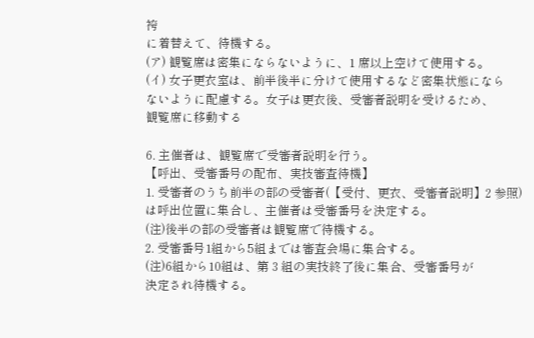袴
に着替えて、待機する。
(ア) 観覧席は密集にならないように、1 席以上空けて使用する。
(イ) 女子更衣室は、前半後半に分けて使用するなど密集状態になら
ないように配慮する。女子は更衣後、受審者説明を受けるため、
観覧席に移動する

6. 主催者は、観覧席で受審者説明を行う。
【呼出、受審番号の配布、実技審査待機】
1. 受審者のうち前半の部の受審者(【受付、更衣、受審者説明】2 参照)
は呼出位置に集合し、主催者は受審番号を決定する。
(注)後半の部の受審者は観覧席で待機する。
2. 受審番号1組から5組までは審査会場に集合する。
(注)6組から10組は、第 3 組の実技終了後に集合、受審番号が
決定され待機する。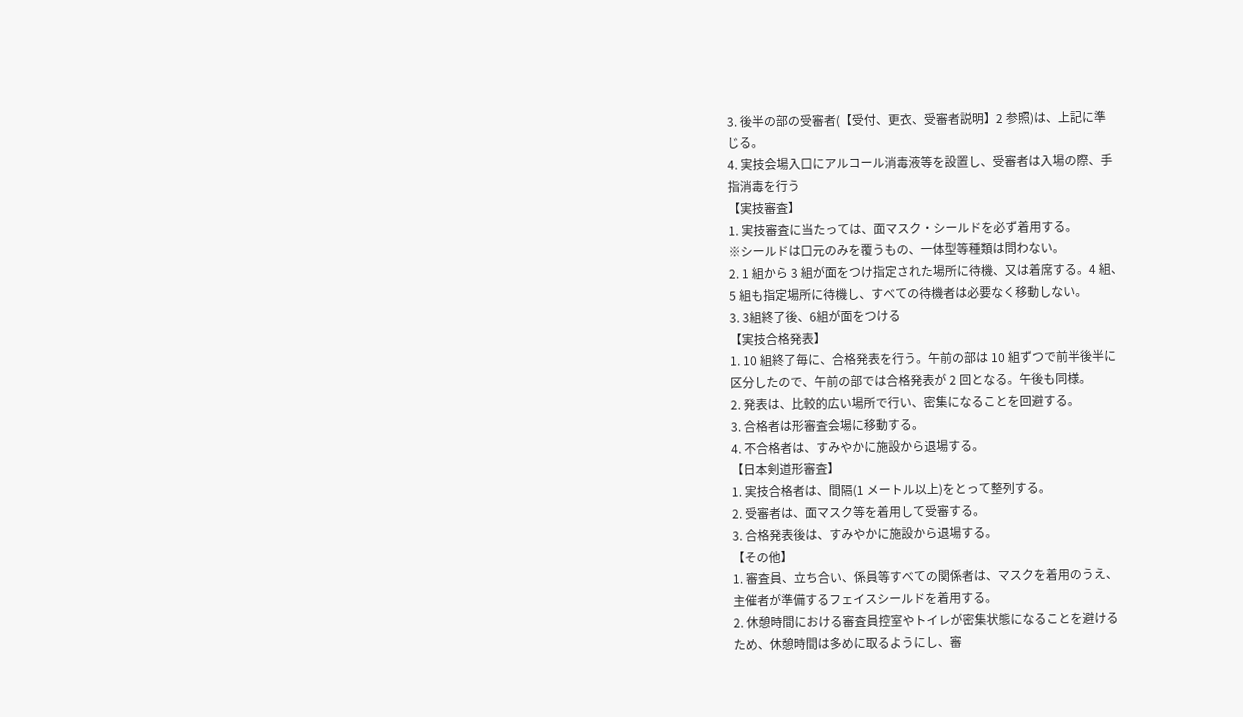3. 後半の部の受審者(【受付、更衣、受審者説明】2 参照)は、上記に準
じる。
4. 実技会場入口にアルコール消毒液等を設置し、受審者は入場の際、手
指消毒を行う
【実技審査】
1. 実技審査に当たっては、面マスク・シールドを必ず着用する。
※シールドは口元のみを覆うもの、一体型等種類は問わない。
2. 1 組から 3 組が面をつけ指定された場所に待機、又は着席する。4 組、
5 組も指定場所に待機し、すべての待機者は必要なく移動しない。
3. 3組終了後、6組が面をつける
【実技合格発表】
1. 10 組終了毎に、合格発表を行う。午前の部は 10 組ずつで前半後半に
区分したので、午前の部では合格発表が 2 回となる。午後も同様。
2. 発表は、比較的広い場所で行い、密集になることを回避する。
3. 合格者は形審査会場に移動する。
4. 不合格者は、すみやかに施設から退場する。
【日本剣道形審査】
1. 実技合格者は、間隔(1 メートル以上)をとって整列する。
2. 受審者は、面マスク等を着用して受審する。
3. 合格発表後は、すみやかに施設から退場する。
【その他】
1. 審査員、立ち合い、係員等すべての関係者は、マスクを着用のうえ、
主催者が準備するフェイスシールドを着用する。
2. 休憩時間における審査員控室やトイレが密集状態になることを避ける
ため、休憩時間は多めに取るようにし、審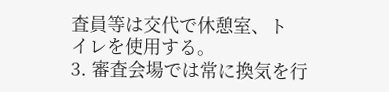査員等は交代で休憩室、ト
イレを使用する。
3. 審査会場では常に換気を行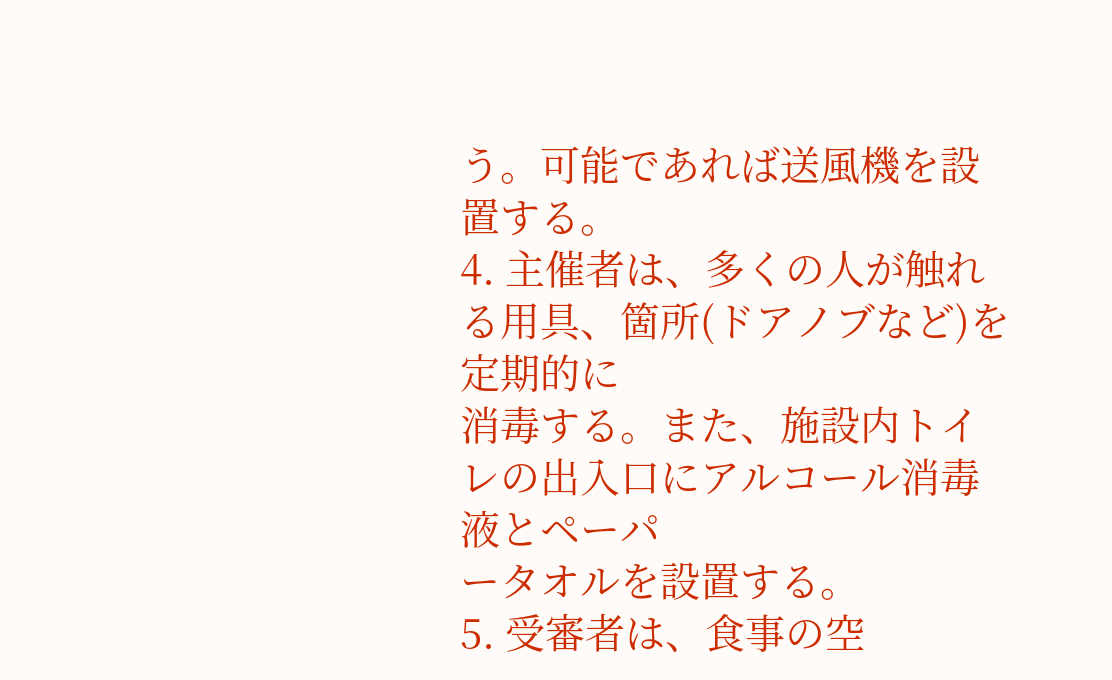う。可能であれば送風機を設置する。
4. 主催者は、多くの人が触れる用具、箇所(ドアノブなど)を定期的に
消毒する。また、施設内トイレの出入口にアルコール消毒液とペーパ
ータオルを設置する。
5. 受審者は、食事の空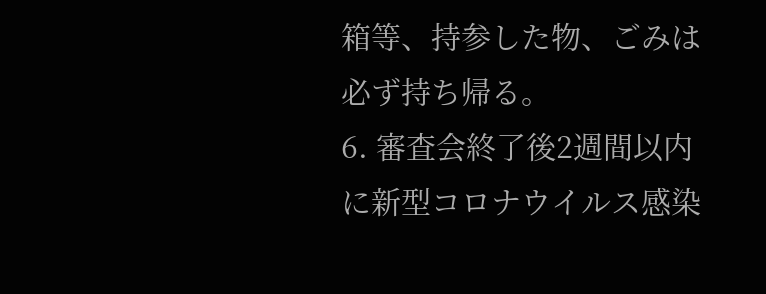箱等、持参した物、ごみは必ず持ち帰る。
6. 審査会終了後2週間以内に新型コロナウイルス感染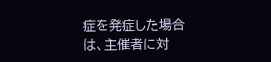症を発症した場合
は、主催者に対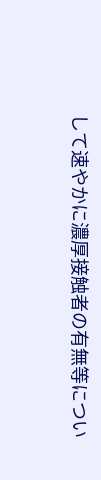して速やかに濃厚接触者の有無等につい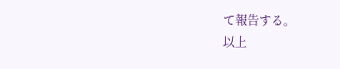て報告する。
以上